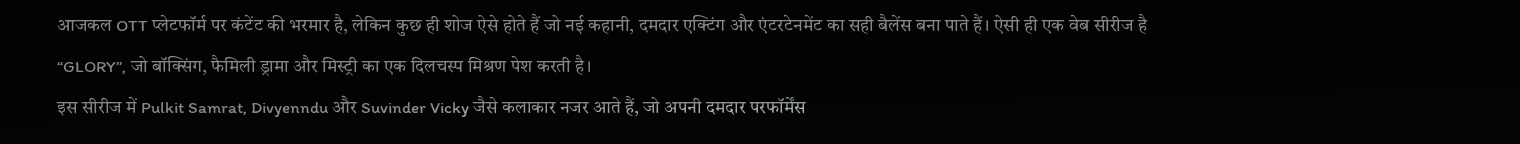आजकल OTT प्लेटफॉर्म पर कंटेंट की भरमार है, लेकिन कुछ ही शोज ऐसे होते हैं जो नई कहानी, दमदार एक्टिंग और एंटरटेनमेंट का सही बैलेंस बना पाते हैं। ऐसी ही एक वेब सीरीज है “GLORY”, जो बॉक्सिंग, फैमिली ड्रामा और मिस्ट्री का एक दिलचस्प मिश्रण पेश करती है।
इस सीरीज में Pulkit Samrat, Divyenndu और Suvinder Vicky जैसे कलाकार नजर आते हैं, जो अपनी दमदार परफॉर्मेंस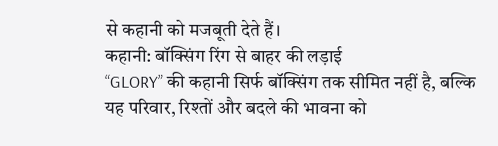से कहानी को मजबूती देते हैं।
कहानी: बॉक्सिंग रिंग से बाहर की लड़ाई
“GLORY” की कहानी सिर्फ बॉक्सिंग तक सीमित नहीं है, बल्कि यह परिवार, रिश्तों और बदले की भावना को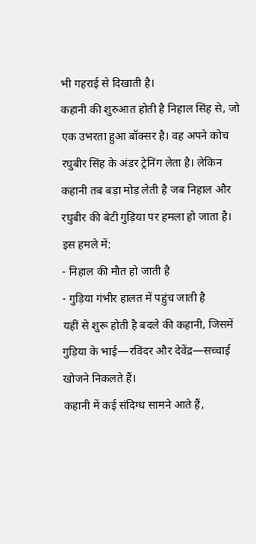भी गहराई से दिखाती है।
कहानी की शुरुआत होती है निहाल सिंह से, जो एक उभरता हुआ बॉक्सर है। वह अपने कोच रघुबीर सिंह के अंडर ट्रेनिंग लेता है। लेकिन कहानी तब बड़ा मोड़ लेती है जब निहाल और रघुबीर की बेटी गुड़िया पर हमला हो जाता है।
इस हमले में:
- निहाल की मौत हो जाती है
- गुड़िया गंभीर हालत में पहुंच जाती है
यहीं से शुरू होती है बदले की कहानी, जिसमें गुड़िया के भाई—रविंदर और देवेंद्र—सच्चाई खोजने निकलते हैं।
कहानी में कई संदिग्ध सामने आते हैं,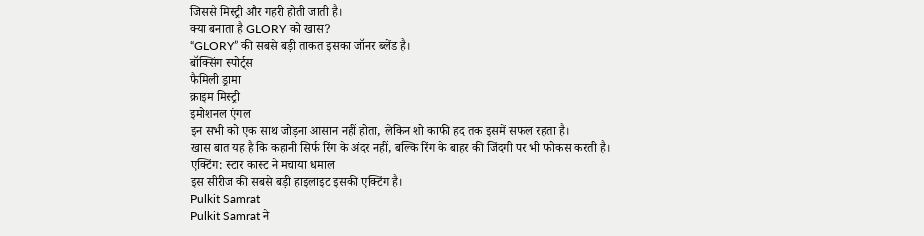जिससे मिस्ट्री और गहरी होती जाती है।
क्या बनाता है GLORY को खास?
“GLORY” की सबसे बड़ी ताकत इसका जॉनर ब्लेंड है।
बॉक्सिंग स्पोर्ट्स
फैमिली ड्रामा
क्राइम मिस्ट्री
इमोशनल एंगल
इन सभी को एक साथ जोड़ना आसान नहीं होता, लेकिन शो काफी हद तक इसमें सफल रहता है।
खास बात यह है कि कहानी सिर्फ रिंग के अंदर नहीं, बल्कि रिंग के बाहर की जिंदगी पर भी फोकस करती है।
एक्टिंग: स्टार कास्ट ने मचाया धमाल
इस सीरीज की सबसे बड़ी हाइलाइट इसकी एक्टिंग है।
Pulkit Samrat
Pulkit Samrat ने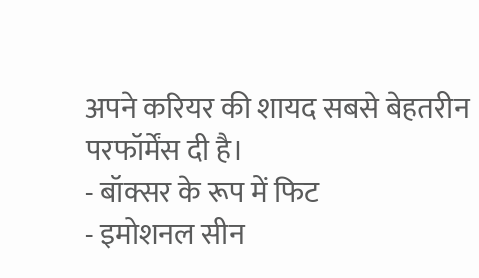अपने करियर की शायद सबसे बेहतरीन परफॉर्मेंस दी है।
- बॉक्सर के रूप में फिट
- इमोशनल सीन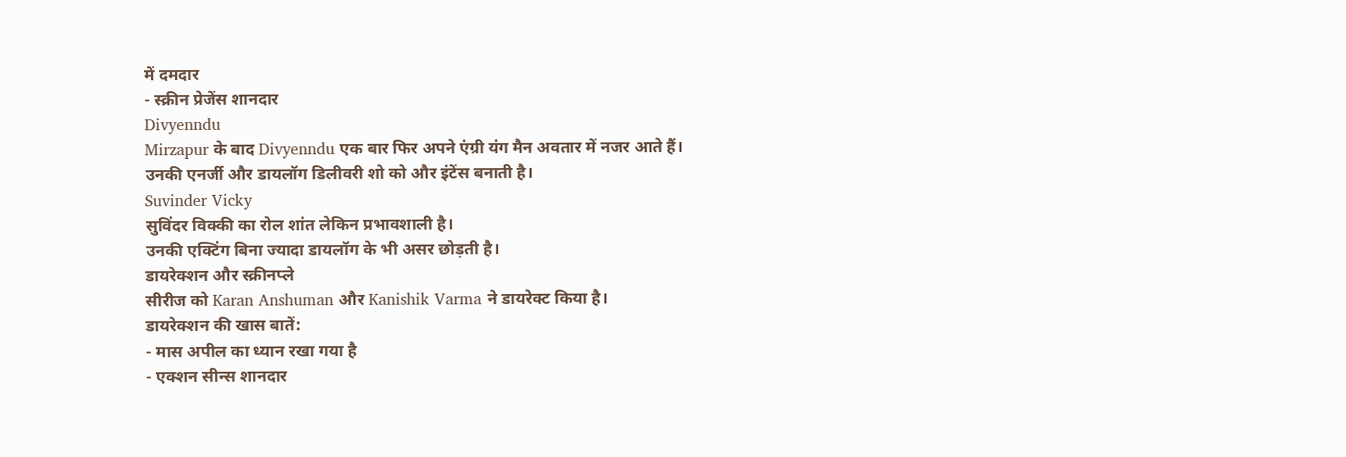में दमदार
- स्क्रीन प्रेजेंस शानदार
Divyenndu
Mirzapur के बाद Divyenndu एक बार फिर अपने एंग्री यंग मैन अवतार में नजर आते हैं।
उनकी एनर्जी और डायलॉग डिलीवरी शो को और इंटेंस बनाती है।
Suvinder Vicky
सुविंदर विक्की का रोल शांत लेकिन प्रभावशाली है।
उनकी एक्टिंग बिना ज्यादा डायलॉग के भी असर छोड़ती है।
डायरेक्शन और स्क्रीनप्ले
सीरीज को Karan Anshuman और Kanishik Varma ने डायरेक्ट किया है।
डायरेक्शन की खास बातें:
- मास अपील का ध्यान रखा गया है
- एक्शन सीन्स शानदार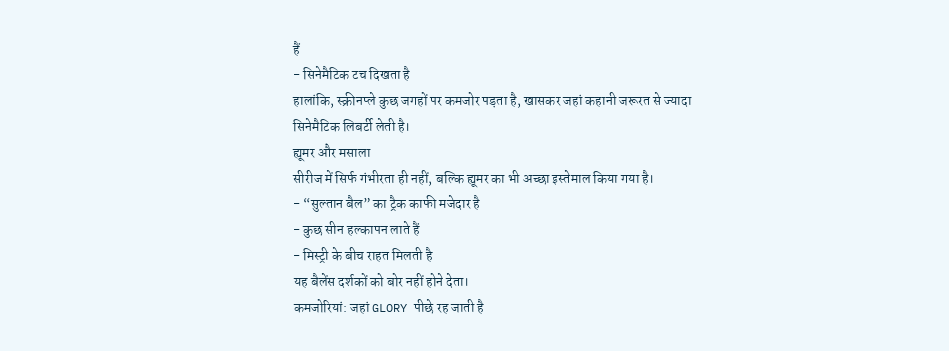हैं
- सिनेमैटिक टच दिखता है
हालांकि, स्क्रीनप्ले कुछ जगहों पर कमजोर पड़ता है, खासकर जहां कहानी जरूरत से ज्यादा सिनेमैटिक लिबर्टी लेती है।
ह्यूमर और मसाला
सीरीज में सिर्फ गंभीरता ही नहीं, बल्कि ह्यूमर का भी अच्छा इस्तेमाल किया गया है।
- “सुल्तान बैल” का ट्रैक काफी मजेदार है
- कुछ सीन हल्कापन लाते हैं
- मिस्ट्री के बीच राहत मिलती है
यह बैलेंस दर्शकों को बोर नहीं होने देता।
कमजोरियां: जहां GLORY पीछे रह जाती है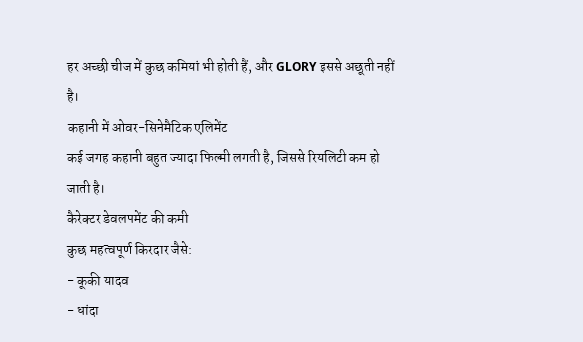हर अच्छी चीज में कुछ कमियां भी होती हैं, और GLORY इससे अछूती नहीं है।
कहानी में ओवर-सिनेमैटिक एलिमेंट
कई जगह कहानी बहुत ज्यादा फिल्मी लगती है, जिससे रियलिटी कम हो जाती है।
कैरेक्टर डेवलपमेंट की कमी
कुछ महत्वपूर्ण किरदार जैसे:
- कूकी यादव
- धांदा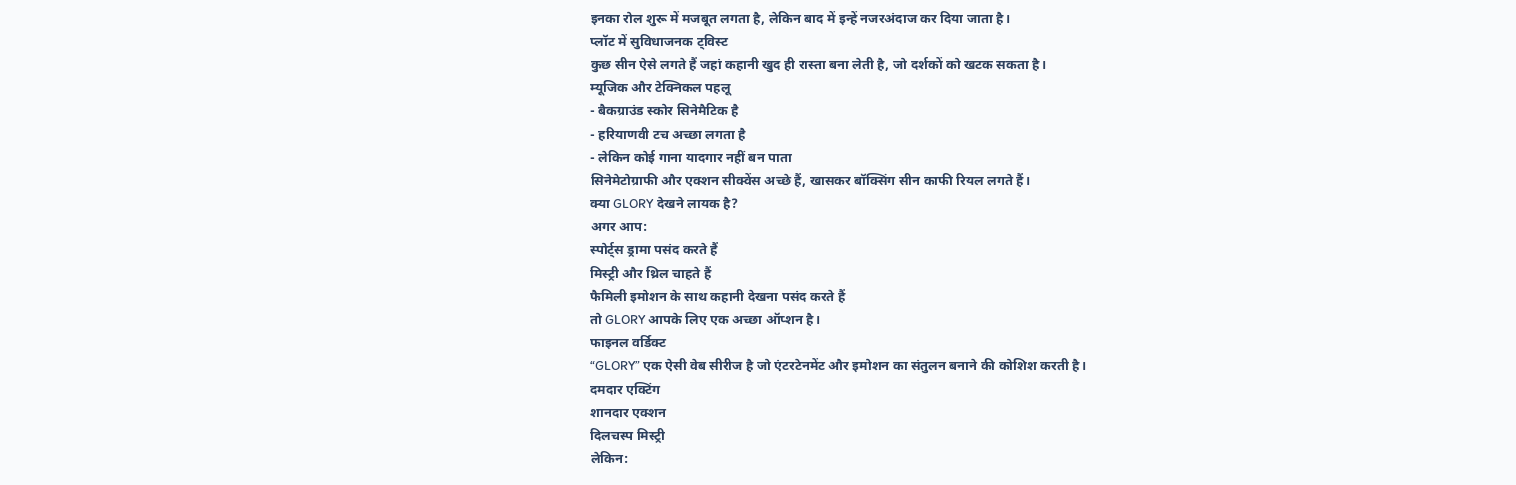इनका रोल शुरू में मजबूत लगता है, लेकिन बाद में इन्हें नजरअंदाज कर दिया जाता है।
प्लॉट में सुविधाजनक ट्विस्ट
कुछ सीन ऐसे लगते हैं जहां कहानी खुद ही रास्ता बना लेती है, जो दर्शकों को खटक सकता है।
म्यूजिक और टेक्निकल पहलू
- बैकग्राउंड स्कोर सिनेमैटिक है
- हरियाणवी टच अच्छा लगता है
- लेकिन कोई गाना यादगार नहीं बन पाता
सिनेमेटोग्राफी और एक्शन सीक्वेंस अच्छे हैं, खासकर बॉक्सिंग सीन काफी रियल लगते हैं।
क्या GLORY देखने लायक है?
अगर आप:
स्पोर्ट्स ड्रामा पसंद करते हैं
मिस्ट्री और थ्रिल चाहते हैं
फैमिली इमोशन के साथ कहानी देखना पसंद करते हैं
तो GLORY आपके लिए एक अच्छा ऑप्शन है।
फाइनल वर्डिक्ट
“GLORY” एक ऐसी वेब सीरीज है जो एंटरटेनमेंट और इमोशन का संतुलन बनाने की कोशिश करती है।
दमदार एक्टिंग
शानदार एक्शन
दिलचस्प मिस्ट्री
लेकिन: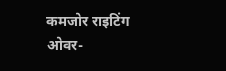कमजोर राइटिंग
ओवर-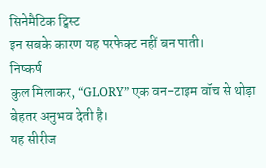सिनेमैटिक ट्विस्ट
इन सबके कारण यह परफेक्ट नहीं बन पाती।
निष्कर्ष
कुल मिलाकर, “GLORY” एक वन-टाइम वॉच से थोड़ा बेहतर अनुभव देती है।
यह सीरीज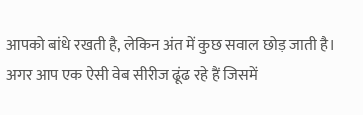आपको बांधे रखती है, लेकिन अंत में कुछ सवाल छोड़ जाती है।
अगर आप एक ऐसी वेब सीरीज ढूंढ रहे हैं जिसमें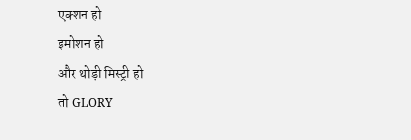एक्शन हो
इमोशन हो
और थोड़ी मिस्ट्री हो
तो GLORY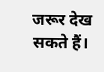जरूर देख सकते हैं।